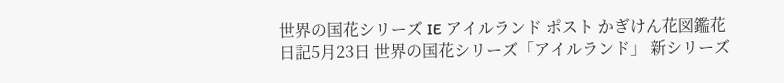世界の国花シリーズ IE アイルランド ポスト かぎけん花図鑑花日記5月23日 世界の国花シリーズ「アイルランド」 新シリーズ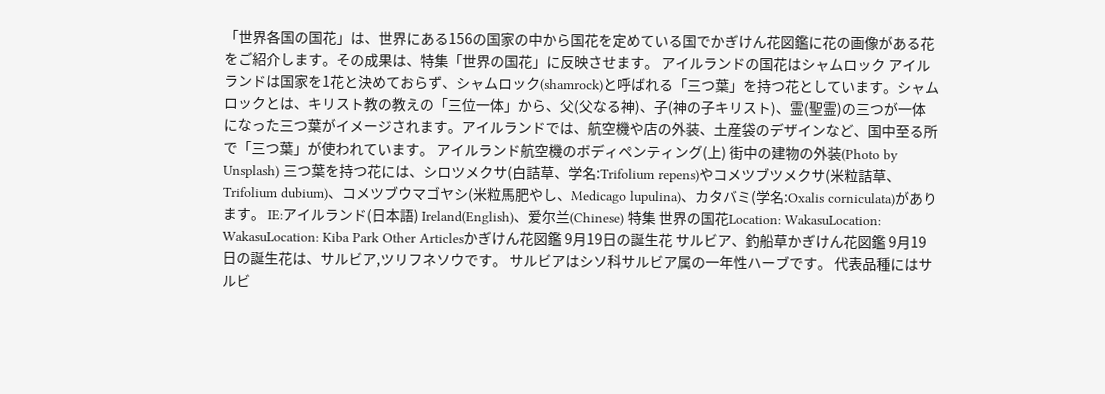「世界各国の国花」は、世界にある156の国家の中から国花を定めている国でかぎけん花図鑑に花の画像がある花をご紹介します。その成果は、特集「世界の国花」に反映させます。 アイルランドの国花はシャムロック アイルランドは国家を1花と決めておらず、シャムロック(shamrock)と呼ばれる「三つ葉」を持つ花としています。シャムロックとは、キリスト教の教えの「三位一体」から、父(父なる神)、子(神の子キリスト)、霊(聖霊)の三つが一体になった三つ葉がイメージされます。アイルランドでは、航空機や店の外装、土産袋のデザインなど、国中至る所で「三つ葉」が使われています。 アイルランド航空機のボディペンティング(上) 街中の建物の外装(Photo by Unsplash) 三つ葉を持つ花には、シロツメクサ(白詰草、学名:Trifolium repens)やコメツブツメクサ(米粒詰草、Trifolium dubium)、コメツブウマゴヤシ(米粒馬肥やし、Medicago lupulina)、カタバミ(学名:Oxalis corniculata)があります。 IE:アイルランド(日本語) Ireland(English)、爱尔兰(Chinese) 特集 世界の国花Location: WakasuLocation: WakasuLocation: Kiba Park Other Articlesかぎけん花図鑑 9月19日の誕生花 サルビア、釣船草かぎけん花図鑑 9月19日の誕生花は、サルビア,ツリフネソウです。 サルビアはシソ科サルビア属の一年性ハーブです。 代表品種にはサルビ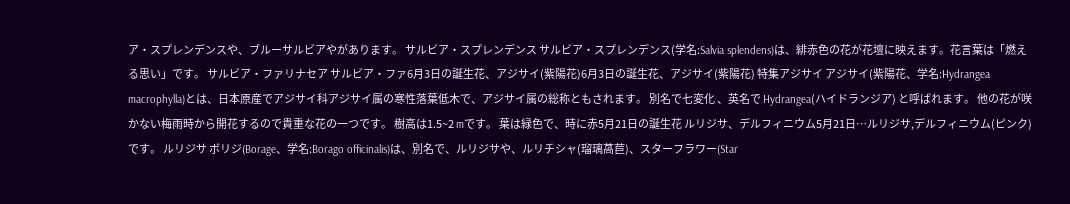ア・スプレンデンスや、ブルーサルビアやがあります。 サルビア・スプレンデンス サルビア・スプレンデンス(学名:Salvia splendens)は、緋赤色の花が花壇に映えます。花言葉は「燃える思い」です。 サルビア・ファリナセア サルビア・ファ6月3日の誕生花、アジサイ(紫陽花)6月3日の誕生花、アジサイ(紫陽花) 特集アジサイ アジサイ(紫陽花、学名:Hydrangea macrophylla)とは、日本原産でアジサイ科アジサイ属の寒性落葉低木で、アジサイ属の総称ともされます。 別名で七変化 、英名で Hydrangea(ハイドランジア) と呼ばれます。 他の花が咲かない梅雨時から開花するので貴重な花の一つです。 樹高は1.5~2 mです。 葉は緑色で、時に赤5月21日の誕生花 ルリジサ、デルフィニウム5月21日…ルリジサ,デルフィニウム(ピンク)です。 ルリジサ ボリジ(Borage、学名:Borago officinalis)は、別名で、ルリジサや、ルリチシャ(瑠璃萵苣)、スターフラワー(Star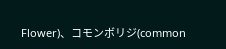Flower)、コモンボリジ(common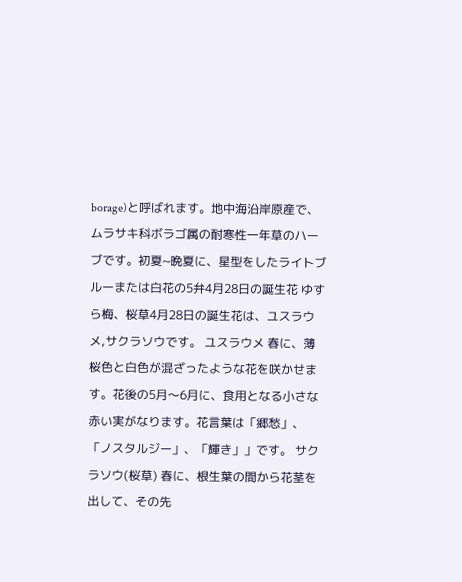borage)と呼ばれます。地中海沿岸原産で、ムラサキ科ボラゴ属の耐寒性一年草のハーブです。初夏~晩夏に、星型をしたライトブルーまたは白花の5弁4月28日の誕生花 ゆすら梅、桜草4月28日の誕生花は、ユスラウメ,サクラソウです。 ユスラウメ 春に、薄桜色と白色が混ざったような花を咲かせます。花後の5月〜6月に、食用となる小さな赤い実がなります。花言葉は「郷愁」、「ノスタルジー」、「輝き」」です。 サクラソウ(桜草) 春に、根生葉の間から花茎を出して、その先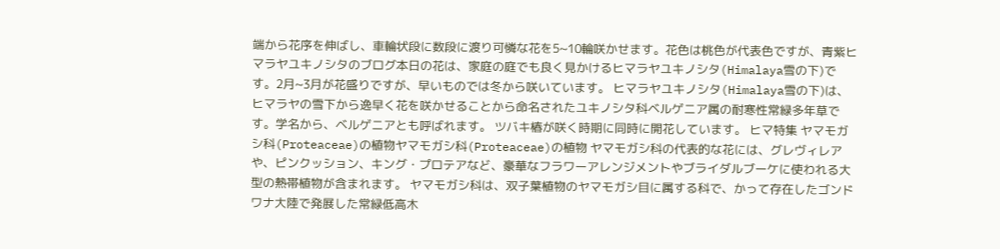端から花序を伸ばし、車輪状段に数段に渡り可憐な花を5~10輪咲かせます。花色は桃色が代表色ですが、青紫ヒマラヤユキノシタのブログ本日の花は、家庭の庭でも良く見かけるヒマラヤユキノシタ(Himalaya雪の下)です。2月~3月が花盛りですが、早いものでは冬から咲いています。 ヒマラヤユキノシタ(Himalaya雪の下)は、ヒマラヤの雪下から逸早く花を咲かせることから命名されたユキノシタ科ベルゲニア属の耐寒性常緑多年草です。学名から、ベルゲニアとも呼ばれます。 ツバキ椿が咲く時期に同時に開花しています。 ヒマ特集 ヤマモガシ科(Proteaceae)の植物ヤマモガシ科(Proteaceae)の植物 ヤマモガシ科の代表的な花には、グレヴィレアや、ピンクッション、キング・プロテアなど、豪華なフラワーアレンジメントやブライダルブーケに使われる大型の熱帯植物が含まれます。 ヤマモガシ科は、双子葉植物のヤマモガシ目に属する科で、かって存在したゴンドワナ大陸で発展した常緑低高木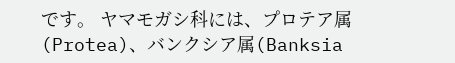です。 ヤマモガシ科には、プロテア属(Protea)、バンクシア属(Banksia